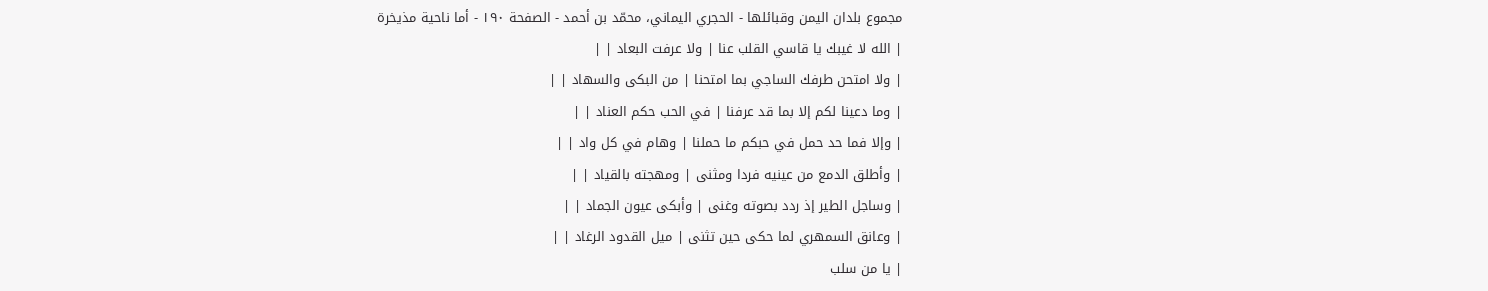مجموع بلدان اليمن وقبائلها - الحجري اليماني، محمّد بن أحمد - الصفحة ١٩٠ - أما ناحية مذيخرة
| الله لا غيبك يا قاسي القلب عنا | ولا عرفت البعاد | |
| ولا امتحن طرفك الساجي بما امتحنا | من البكى والسهاد | |
| وما دعينا لكم إلا بما قد عرفنا | في الحب حكم العناد | |
| وإلا فما حد حمل في حبكم ما حملنا | وهام في كل واد | |
| وأطلق الدمع من عينيه فردا ومثنى | ومهجته بالقياد | |
| وساجل الطير إذ ردد بصوته وغنى | وأبكى عيون الجماد | |
| وعانق السمهري لما حكى حين تثنى | ميل القدود الرغاد | |
| يا من سلب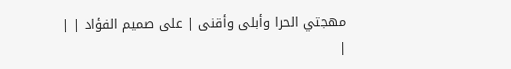مهجتي الحرا وأبلى وأقنى | على صميم الفؤاد | |
|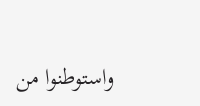واستوطنوا من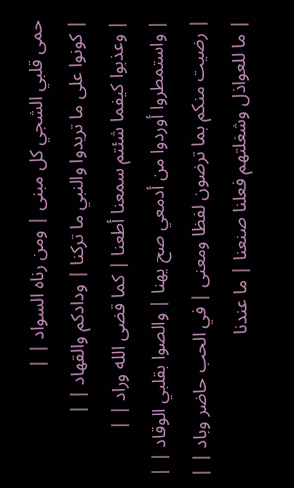حمى قلبي الشجي كل مبنى | ومن رناه السواد | |
| كونوا على ما تريدوا والنبي ما تركنا | ودادكم والقهاد | |
| وعذبوا كيفما شئتم سمعنا أطعنا | كما قضى الله وراد | |
| واستمطروا أوردوا من أدمعي صح يهنا | والصوا بقلبي الوقاد | |
| رضيت منكم بما ترضون لفظا ومعنى | في الحب حاضر وباد | |
| ما للعواذل وشغلتهم فعلنا صنعنا | ما عندنا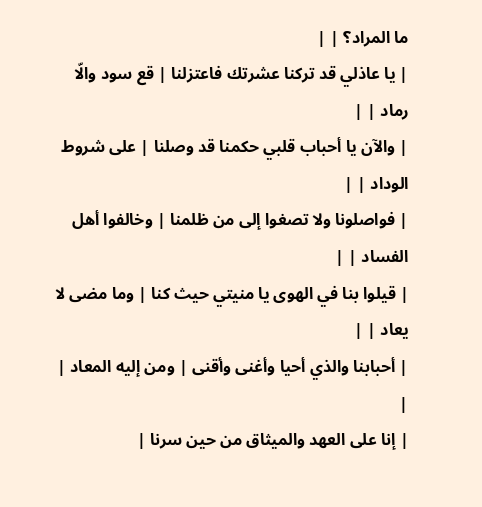ما المراد؟ | |
| يا عاذلي قد تركنا عشرتك فاعتزلنا | قع سود والّا رماد | |
| والآن يا أحباب قلبي حكمنا قد وصلنا | على شروط الوداد | |
| فواصلونا ولا تصغوا إلى من ظلمنا | وخالفوا أهل الفساد | |
| قيلوا بنا في الهوى يا منيتي حيث كنا | وما مضى لا يعاد | |
| أحبابنا والذي أحيا وأغنى وأقنى | ومن إليه المعاد | |
| إنا على العهد والميثاق من حين سرنا |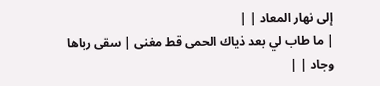إلى نهار المعاد | |
| ما طاب لي بعد ذياك الحمى قط مغنى | سقى رباها وجاد | |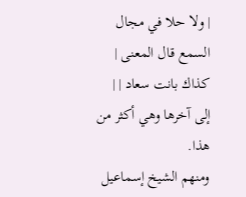| ولا حلا في مجال السمع قال المعنى | كذاك بانت سعاد | |
إلى آخرها وهي أكثر من هذا.
ومنهم الشيخ إسماعيل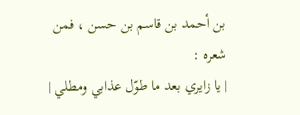بن أحمد بن قاسم بن حسن ، فمن شعره :
| يا زايري بعد ما طوّل عذابي ومطلي |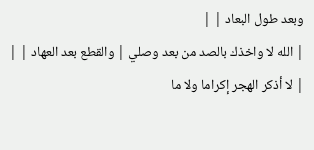وبعد طول البعاد | |
| الله لا واخذك بالصد من بعد وصلي | والقطع بعد العهاد | |
| لا أذكر الهجر إكراما ولا ما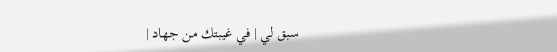سبق لي | في غيبتك من جهاد |